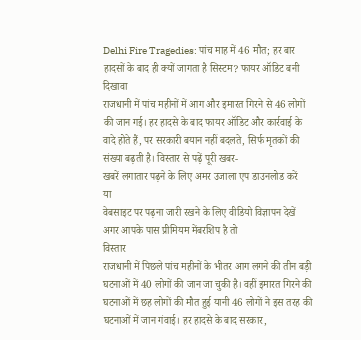Delhi Fire Tragedies: पांच माह में 46 मौत; हर बार हादसों के बाद ही क्यों जागता है सिस्टम? फायर ऑडिट बनी दिखावा
राजधानी में पांच महीनों में आग और इमारत गिरने से 46 लोगों की जान गई। हर हादसे के बाद फायर ऑडिट और कार्रवाई के वादे होते हैं, पर सरकारी बयान नहीं बदलते, सिर्फ मृतकों की संख्या बढ़ती है। विस्तार से पढ़ें पूरी खबर-
खबरें लगातार पढ़ने के लिए अमर उजाला एप डाउनलोड करें
या
वेबसाइट पर पढ़ना जारी रखने के लिए वीडियो विज्ञापन देखें
अगर आपके पास प्रीमियम मेंबरशिप है तो
विस्तार
राजधानी में पिछले पांच महीनों के भीतर आग लगने की तीन बड़ी घटनाओं में 40 लोगों की जान जा चुकी है। वहीं इमारत गिरने की घटनाओं में छह लोगों की मौत हुई यानी 46 लोगों ने इस तरह की घटनाओं में जान गंवाई। हर हादसे के बाद सरकार,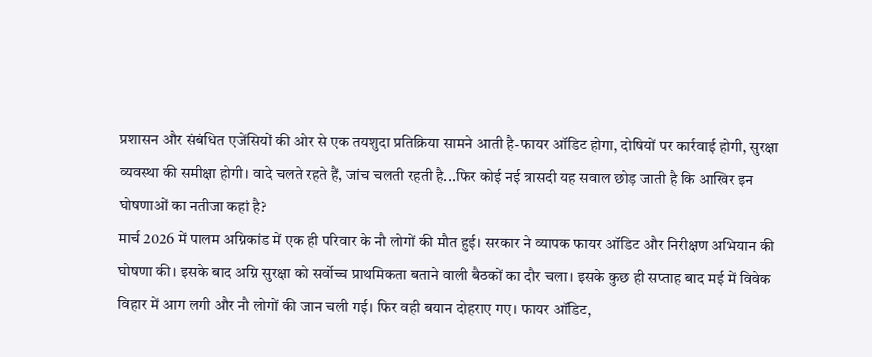प्रशासन और संबंधित एजेंसियों की ओर से एक तयशुदा प्रतिक्रिया सामने आती है-फायर ऑडिट होगा, दोषियों पर कार्रवाई होगी, सुरक्षा व्यवस्था की समीक्षा होगी। वादे चलते रहते हैं, जांच चलती रहती है...फिर कोई नई त्रासदी यह सवाल छोड़ जाती है कि आखिर इन घोषणाओं का नतीजा कहां है?
मार्च 2026 में पालम अग्निकांड में एक ही परिवार के नौ लोगों की मौत हुई। सरकार ने व्यापक फायर ऑडिट और निरीक्षण अभियान की घोषणा की। इसके बाद अग्नि सुरक्षा को सर्वोच्च प्राथमिकता बताने वाली बैठकों का दौर चला। इसके कुछ ही सप्ताह बाद मई में विवेक विहार में आग लगी और नौ लोगों की जान चली गई। फिर वही बयान दोहराए गए। फायर ऑडिट,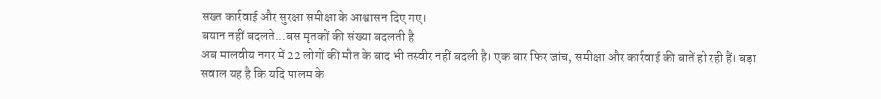सख्त कार्रवाई और सुरक्षा समीक्षा के आश्वासन दिए गए।
बयान नहीं बदलते...बस मृतकों की संख्या बदलती है
अब मालवीय नगर में 22 लोगों की मौत के बाद भी तस्वीर नहीं बदली है। एक बार फिर जांच, समीक्षा और कार्रवाई की बातें हो रही हैं। बड़ा सवाल यह है कि यदि पालम के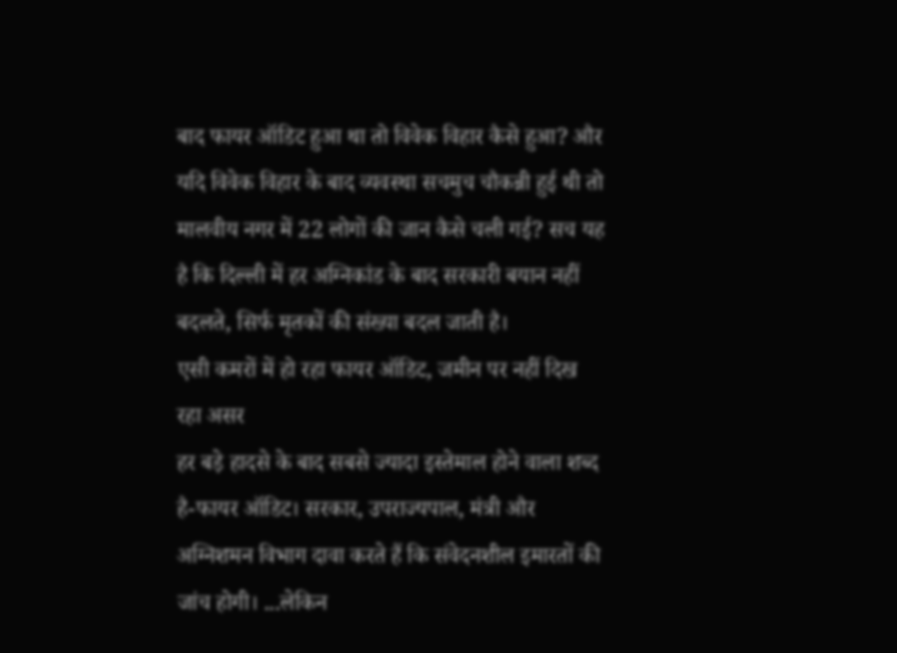बाद फायर ऑडिट हुआ था तो विवेक विहार कैसे हुआ? और यदि विवेक विहार के बाद व्यवस्था सचमुच चौकन्नी हुई थी तो मालवीय नगर में 22 लोगों की जान कैसे चली गई? सच यह है कि दिल्ली में हर अग्निकांड के बाद सरकारी बयान नहीं बदलते, सिर्फ मृतकों की संख्या बदल जाती है।
एसी कमरों में हो रहा फायर ऑडिट, जमीन पर नहीं दिख रहा असर
हर बड़े हादसे के बाद सबसे ज्यादा इस्तेमाल होने वाला शब्द है-फायर ऑडिट। सरकार, उपराज्यपाल, मंत्री और अग्निशमन विभाग दावा करते हैं कि संवेदनशील इमारतों की जांच होगी। ...लेकिन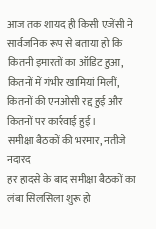आज तक शायद ही किसी एजेंसी ने सार्वजनिक रूप से बताया हो कि कितनी इमारतों का ऑडिट हुआ, कितनों में गंभीर खामियां मिलीं, कितनों की एनओसी रद्द हुई और कितनों पर कार्रवाई हुई।
समीक्षा बैठकों की भरमार, नतीजे नदारद
हर हादसे के बाद समीक्षा बैठकों का लंबा सिलसिला शुरू हो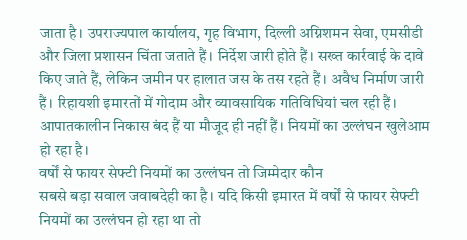जाता है। उपराज्यपाल कार्यालय, गृह विभाग, दिल्ली अग्निशमन सेवा, एमसीडी और जिला प्रशासन चिंता जताते हैं। निर्देश जारी होते हैं। सख्त कार्रवाई के दावे किए जाते हैं, लेकिन जमीन पर हालात जस के तस रहते हैं। अवैध निर्माण जारी हैं। रिहायशी इमारतों में गोदाम और व्यावसायिक गतिविधियां चल रही हैं। आपातकालीन निकास बंद हैं या मौजूद ही नहीं हैं। नियमों का उल्लंघन खुलेआम हो रहा है।
वर्षों से फायर सेफ्टी नियमों का उल्लंघन तो जिम्मेदार कौन
सबसे बड़ा सवाल जवाबदेही का है। यदि किसी इमारत में वर्षों से फायर सेफ्टी नियमों का उल्लंघन हो रहा था तो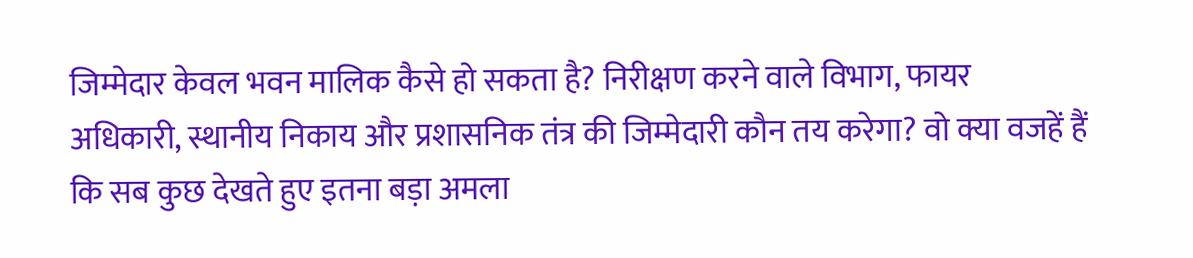जिम्मेदार केवल भवन मालिक कैसे हो सकता है? निरीक्षण करने वाले विभाग, फायर अधिकारी, स्थानीय निकाय और प्रशासनिक तंत्र की जिम्मेदारी कौन तय करेगा? वो क्या वजहें हैं कि सब कुछ देखते हुए इतना बड़ा अमला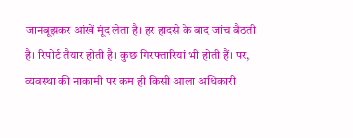जानबूझकर आंखें मूंद लेता है। हर हादसे के बाद जांच बैठती है। रिपोर्ट तैयार होती है। कुछ गिरफ्तारियां भी होती हैं। पर, व्यवस्था की नाकामी पर कम ही किसी आला अधिकारी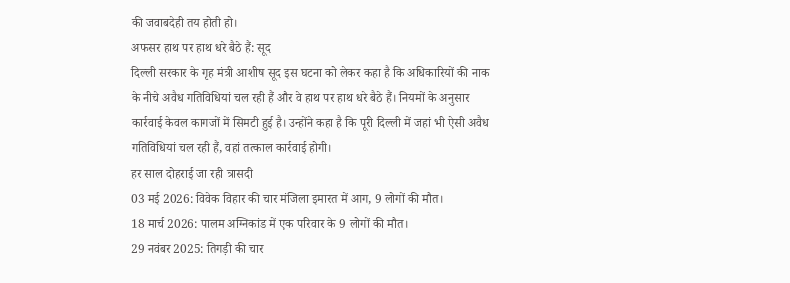की जवाबदेही तय होती हो।
अफसर हाथ पर हाथ धरे बैठे हैं: सूद
दिल्ली सरकार के गृह मंत्री आशीष सूद इस घटना को लेकर कहा है कि अधिकारियों की नाक के नीचे अवैध गतिविधियां चल रही हैं और वे हाथ पर हाथ धरे बैठे हैं। नियमों के अनुसार कार्रवाई केवल कागजों में सिमटी हुई है। उन्होंने कहा है कि पूरी दिल्ली में जहां भी ऐसी अवैध गतिविधियां चल रही हैं, वहां तत्काल कार्रवाई होगी।
हर साल दोहराई जा रही त्रासदी
03 मई 2026: विवेक विहार की चार मंजिला इमारत में आग, 9 लोगों की मौत।
18 मार्च 2026: पालम अग्निकांड में एक परिवार के 9 लोगों की मौत।
29 नवंबर 2025: तिगड़ी की चार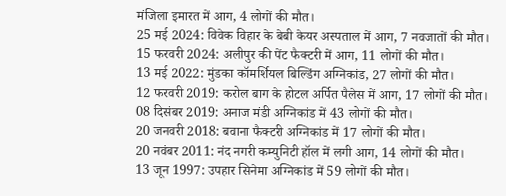मंजिला इमारत में आग, 4 लोगों की मौत।
25 मई 2024: विवेक विहार के बेबी केयर अस्पताल में आग, 7 नवजातों की मौत।
15 फरवरी 2024: अलीपुर की पेंट फैक्टरी में आग, 11 लोगों की मौत।
13 मई 2022: मुंडका कॉमर्शियल बिल्डिंग अग्निकांड, 27 लोगों की मौत।
12 फरवरी 2019: करोल बाग के होटल अर्पित पैलेस में आग, 17 लोगों की मौत।
08 दिसंबर 2019: अनाज मंडी अग्निकांड में 43 लोगों की मौत।
20 जनवरी 2018: बवाना फैक्टरी अग्निकांड में 17 लोगों की मौत।
20 नवंबर 2011: नंद नगरी कम्युनिटी हॉल में लगी आग, 14 लोगों की मौत।
13 जून 1997: उपहार सिनेमा अग्निकांड में 59 लोगों की मौत।